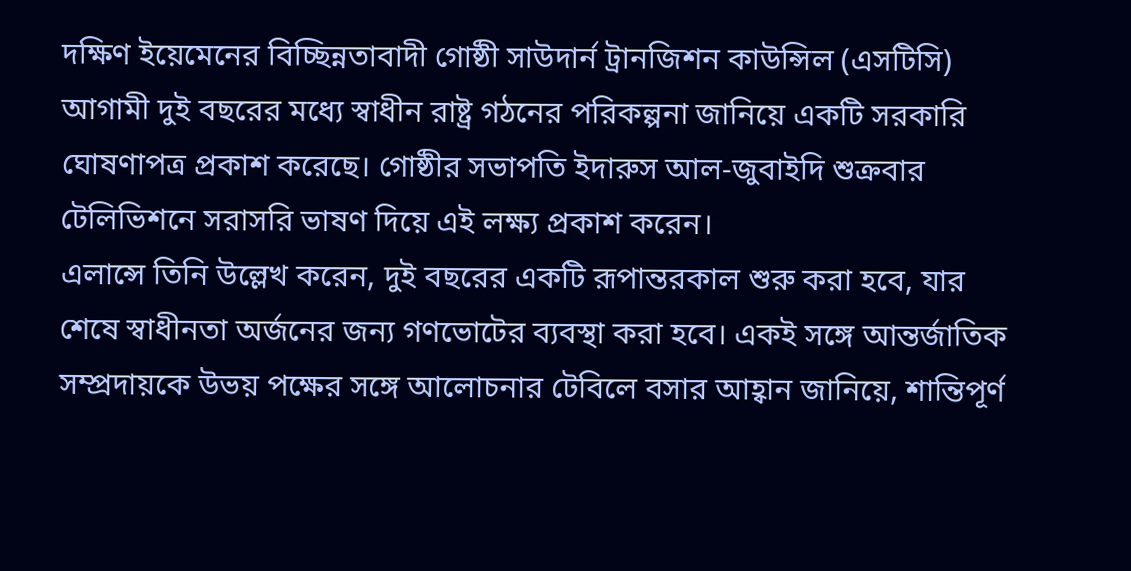দক্ষিণ ইয়েমেনের বিচ্ছিন্নতাবাদী গোষ্ঠী সাউদার্ন ট্রানজিশন কাউন্সিল (এসটিসি) আগামী দুই বছরের মধ্যে স্বাধীন রাষ্ট্র গঠনের পরিকল্পনা জানিয়ে একটি সরকারি ঘোষণাপত্র প্রকাশ করেছে। গোষ্ঠীর সভাপতি ইদারুস আল‑জুবাইদি শুক্রবার টেলিভিশনে সরাসরি ভাষণ দিয়ে এই লক্ষ্য প্রকাশ করেন।
এলান্সে তিনি উল্লেখ করেন, দুই বছরের একটি রূপান্তরকাল শুরু করা হবে, যার শেষে স্বাধীনতা অর্জনের জন্য গণভোটের ব্যবস্থা করা হবে। একই সঙ্গে আন্তর্জাতিক সম্প্রদায়কে উভয় পক্ষের সঙ্গে আলোচনার টেবিলে বসার আহ্বান জানিয়ে, শান্তিপূর্ণ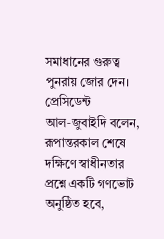সমাধানের গুরুত্ব পুনরায় জোর দেন।
প্রেসিডেন্ট আল‑জুবাইদি বলেন, রূপান্তরকাল শেষে দক্ষিণে স্বাধীনতার প্রশ্নে একটি গণভোট অনুষ্ঠিত হবে,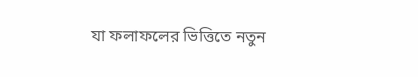যা ফলাফলের ভিত্তিতে নতুন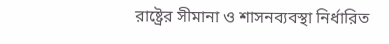রাষ্ট্রের সীমানা ও শাসনব্যবস্থা নির্ধারিত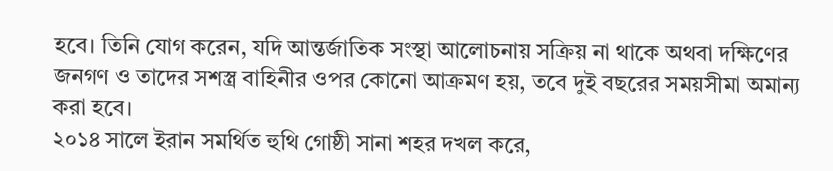হবে। তিনি যোগ করেন, যদি আন্তর্জাতিক সংস্থা আলোচনায় সক্রিয় না থাকে অথবা দক্ষিণের জনগণ ও তাদের সশস্ত্র বাহিনীর ওপর কোনো আক্রমণ হয়, তবে দুই বছরের সময়সীমা অমান্য করা হবে।
২০১৪ সালে ইরান সমর্থিত হুথি গোষ্ঠী সানা শহর দখল করে,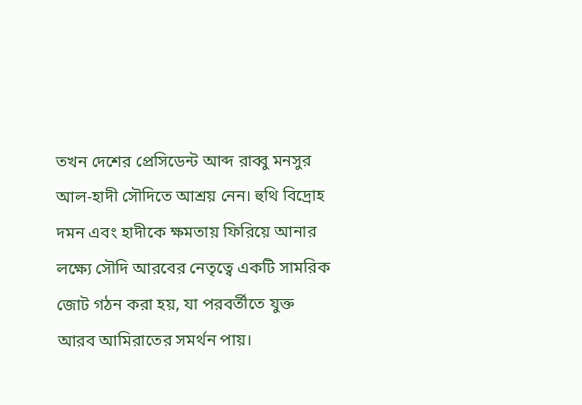তখন দেশের প্রেসিডেন্ট আব্দ রাব্বু মনসুর আল‑হাদী সৌদিতে আশ্রয় নেন। হুথি বিদ্রোহ দমন এবং হাদীকে ক্ষমতায় ফিরিয়ে আনার লক্ষ্যে সৌদি আরবের নেতৃত্বে একটি সামরিক জোট গঠন করা হয়, যা পরবর্তীতে যুক্ত আরব আমিরাতের সমর্থন পায়।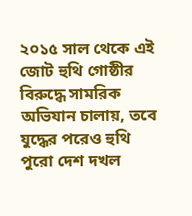২০১৫ সাল থেকে এই জোট হুথি গোষ্ঠীর বিরুদ্ধে সামরিক অভিযান চালায়, তবে যুদ্ধের পরেও হুথি পুরো দেশ দখল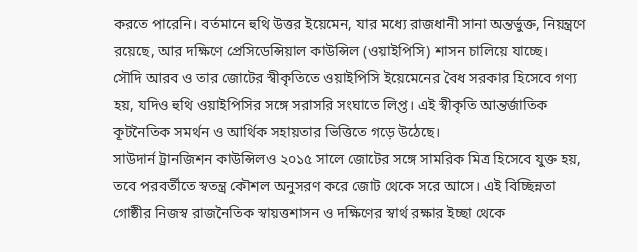করতে পারেনি। বর্তমানে হুথি উত্তর ইয়েমেন, যার মধ্যে রাজধানী সানা অন্তর্ভুক্ত, নিয়ন্ত্রণে রয়েছে, আর দক্ষিণে প্রেসিডেন্সিয়াল কাউন্সিল (ওয়াইপিসি) শাসন চালিয়ে যাচ্ছে।
সৌদি আরব ও তার জোটের স্বীকৃতিতে ওয়াইপিসি ইয়েমেনের বৈধ সরকার হিসেবে গণ্য হয়, যদিও হুথি ওয়াইপিসির সঙ্গে সরাসরি সংঘাতে লিপ্ত। এই স্বীকৃতি আন্তর্জাতিক কূটনৈতিক সমর্থন ও আর্থিক সহায়তার ভিত্তিতে গড়ে উঠেছে।
সাউদার্ন ট্রানজিশন কাউন্সিলও ২০১৫ সালে জোটের সঙ্গে সামরিক মিত্র হিসেবে যুক্ত হয়, তবে পরবর্তীতে স্বতন্ত্র কৌশল অনুসরণ করে জোট থেকে সরে আসে। এই বিচ্ছিন্নতা গোষ্ঠীর নিজস্ব রাজনৈতিক স্বায়ত্তশাসন ও দক্ষিণের স্বার্থ রক্ষার ইচ্ছা থেকে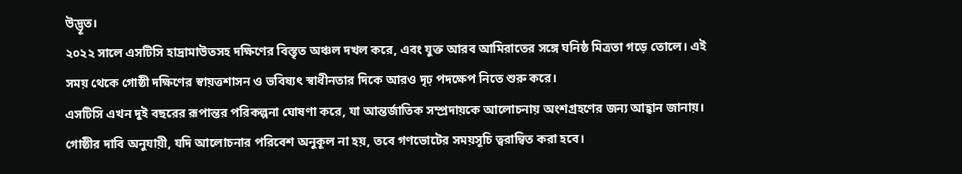উদ্ভূত।
২০২২ সালে এসটিসি হাদ্রামাউতসহ দক্ষিণের বিস্তৃত অঞ্চল দখল করে, এবং যুক্ত আরব আমিরাতের সঙ্গে ঘনিষ্ঠ মিত্রতা গড়ে তোলে। এই সময় থেকে গোষ্ঠী দক্ষিণের স্বায়ত্তশাসন ও ভবিষ্যৎ স্বাধীনতার দিকে আরও দৃঢ় পদক্ষেপ নিতে শুরু করে।
এসটিসি এখন দুই বছরের রূপান্তর পরিকল্পনা ঘোষণা করে, যা আন্তর্জাতিক সম্প্রদায়কে আলোচনায় অংশগ্রহণের জন্য আহ্বান জানায়। গোষ্ঠীর দাবি অনুযায়ী, যদি আলোচনার পরিবেশ অনুকূল না হয়, তবে গণভোটের সময়সূচি ত্বরান্বিত করা হবে।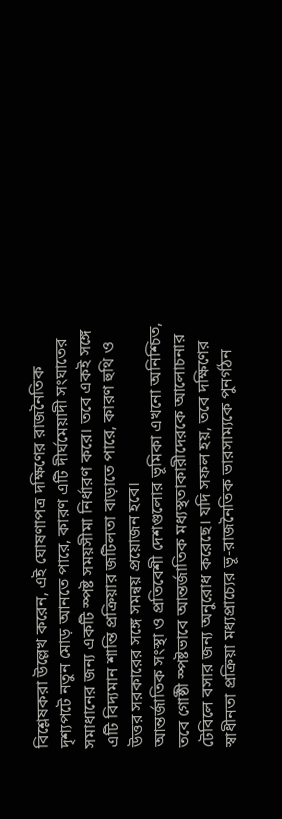বিশ্লেষকরা উল্লেখ করেন, এই ঘোষণাপত্র দক্ষিণের রাজনৈতিক দৃশ্যপটে নতুন মোড় আনতে পারে, কারণ এটি দীর্ঘমেয়াদী সংঘাতের সমাধানের জন্য একটি স্পষ্ট সময়সীমা নির্ধারণ করে। তবে একই সঙ্গে এটি বিদ্যমান শান্তি প্রক্রিয়ার জটিলতা বাড়াতে পারে, কারণ হুথি ও উত্তর সরকারের সঙ্গে সমন্বয় প্রয়োজন হবে।
আন্তর্জাতিক সংস্থা ও প্রতিবেশী দেশগুলোর ভূমিকা এখনো অনিশ্চিত, তবে গোষ্ঠী স্পষ্টভাবে আন্তর্জাতিক মধ্যস্থতাকারীদেরকে আলোচনার টেবিলে বসার জন্য অনুরোধ করেছে। যদি সফল হয়, তবে দক্ষিণের স্বাধীনতা প্রক্রিয়া মধ্যপ্রাচ্যের ভূ-রাজনৈতিক ভারসাম্যকে পুনর্গঠন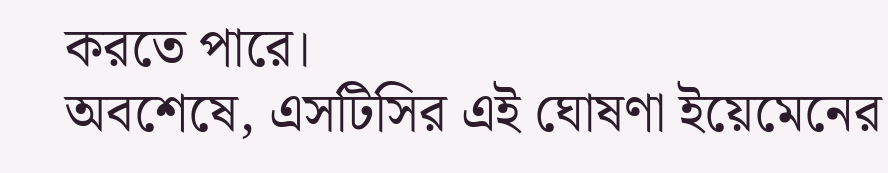করতে পারে।
অবশেষে, এসটিসির এই ঘোষণা ইয়েমেনের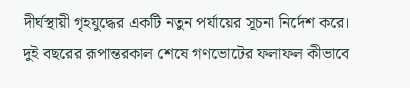দীর্ঘস্থায়ী গৃহযুদ্ধের একটি নতুন পর্যায়ের সূচনা নির্দেশ করে। দুই বছরের রূপান্তরকাল শেষে গণভোটের ফলাফল কীভাবে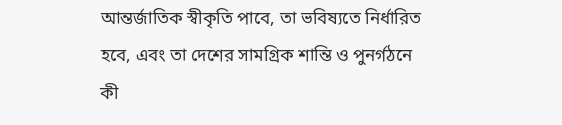আন্তর্জাতিক স্বীকৃতি পাবে, তা ভবিষ্যতে নির্ধারিত হবে, এবং তা দেশের সামগ্রিক শান্তি ও পুনর্গঠনে কী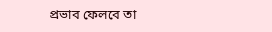প্রভাব ফেলবে তা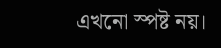এখনো স্পষ্ট নয়।